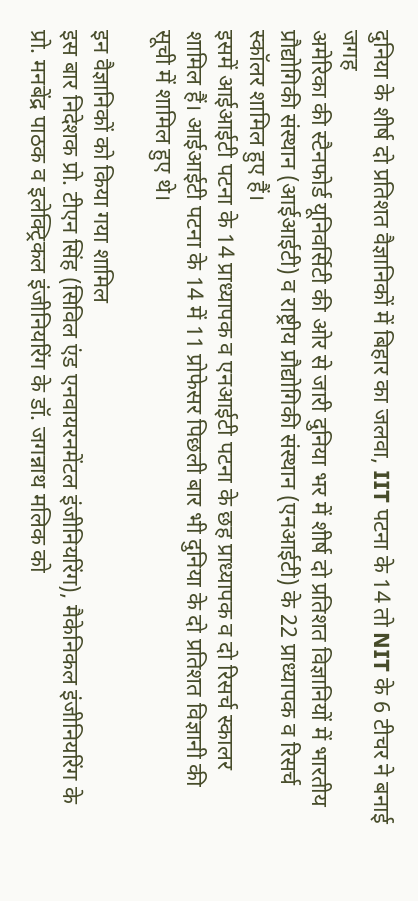दुनिया के शीर्ष दो प्रतिशत वैज्ञानिकों में बिहार का जलवा, IIT पटना के 14 तो NIT के 6 टीचर ने बनाई जगह
अमेरिका की स्टैनफोर्ड यूनिवर्सिटी की ओर से जारी दुनिया भर में शीर्ष दो प्रतिशत विज्ञानियों में भारतीय प्रौद्योगिकी संस्थान (आईआईटी) व राष्ट्रीय प्रौद्योगिकी संस्थान (एनआईटी) के 22 प्राध्यापक व रिसर्च स्कॉलर शामिल हुए हैं।
इसमें आईआईटी पटना के 14 प्राध्यापक व एनआईटी पटना के छह प्राध्यापक व दो रिसर्च स्कालर शामिल हैं। आईआईटी पटना के 14 में 11 प्रोफेसर पिछली बार भी दुनिया के दो प्रतिशत विज्ञानी की सूची में शामिल हुए थे।

इन वैज्ञानिकों को किया गया शामिल
इस बार निदेशक प्रो. टीएन सिंह (सिविल एंड एनवायरनमेंटल इंजीनियरिंग), मैकेनिकल इंजीनियरिंग के प्रो. मनबेंद्र पाठक व इलेक्ट्रिकल इंजीनियरिंग के डॉ. जगन्नाथ मलिक को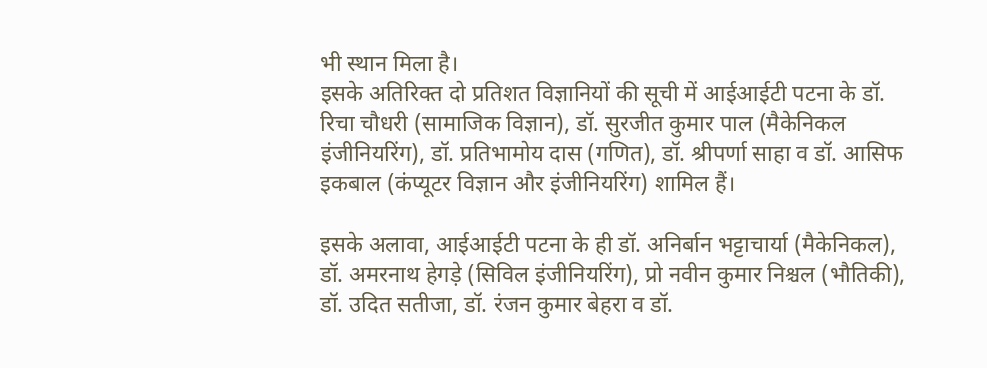भी स्थान मिला है।
इसके अतिरिक्त दो प्रतिशत विज्ञानियों की सूची में आईआईटी पटना के डॉ. रिचा चौधरी (सामाजिक विज्ञान), डॉ. सुरजीत कुमार पाल (मैकेनिकल इंजीनियरिंग), डॉ. प्रतिभामोय दास (गणित), डॉ. श्रीपर्णा साहा व डॉ. आसिफ इकबाल (कंप्यूटर विज्ञान और इंजीनियरिंग) शामिल हैं।

इसके अलावा, आईआईटी पटना के ही डॉ. अनिर्बान भट्टाचार्या (मैकेनिकल), डॉ. अमरनाथ हेगड़े (सिविल इंजीनियरिंग), प्रो नवीन कुमार निश्चल (भौतिकी), डॉ. उदित सतीजा, डॉ. रंजन कुमार बेहरा व डॉ.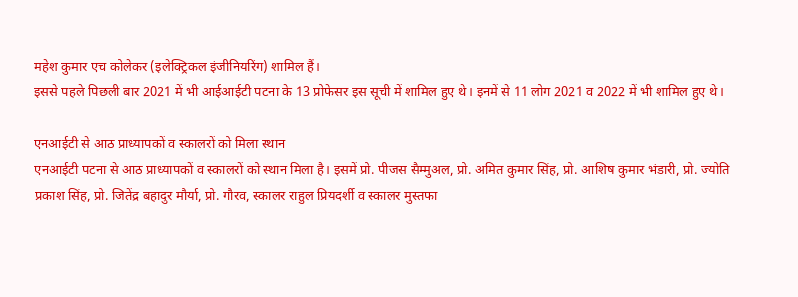महेश कुमार एच कोलेकर (इलेक्ट्रिकल इंजीनियरिंग) शामिल हैं।
इससे पहले पिछली बार 2021 में भी आईआईटी पटना के 13 प्रोफेसर इस सूची में शामिल हुए थे। इनमें से 11 लोग 2021 व 2022 में भी शामिल हुए थे।

एनआईटी से आठ प्राध्यापकों व स्कालरों को मिला स्थान
एनआईटी पटना से आठ प्राध्यापकों व स्कालरों को स्थान मिला है। इसमें प्रो. पीजस सैम्मुअल, प्रो. अमित कुमार सिंह, प्रो. आशिष कुमार भंडारी, प्रो. ज्योति प्रकाश सिंह, प्रो. जितेंद्र बहादुर मौर्या, प्रो. गौरव, स्कालर राहुल प्रियदर्शी व स्कालर मुस्तफा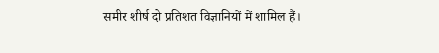समीर शीर्ष दो प्रतिशत विज्ञानियों में शामिल हैं।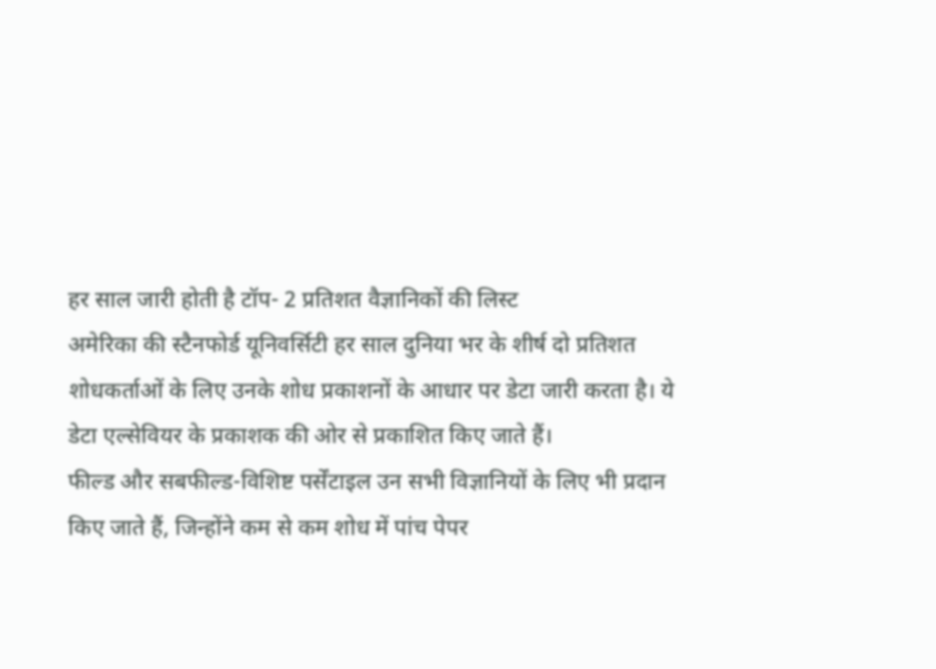हर साल जारी होती है टॉप- 2 प्रतिशत वैज्ञानिकों की लिस्ट
अमेरिका की स्टैनफोर्ड यूनिवर्सिटी हर साल दुनिया भर के शीर्ष दो प्रतिशत शोधकर्ताओं के लिए उनके शोध प्रकाशनों के आधार पर डेटा जारी करता है। ये डेटा एल्सेवियर के प्रकाशक की ओर से प्रकाशित किए जाते हैं।
फील्ड और सबफील्ड-विशिष्ट पर्सेंटाइल उन सभी विज्ञानियों के लिए भी प्रदान किए जाते हैं, जिन्होंने कम से कम शोध में पांच पेपर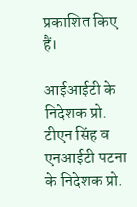प्रकाशित किए हैं।

आईआईटी के निदेशक प्रो. टीएन सिंह व एनआईटी पटना के निदेशक प्रो.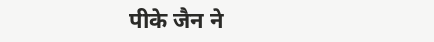पीके जैन ने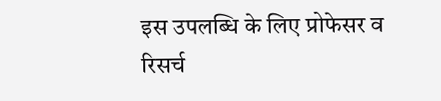इस उपलब्धि के लिए प्रोफेसर व रिसर्च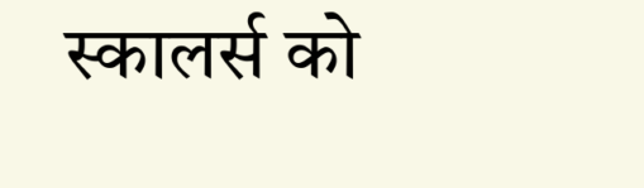स्कालर्स को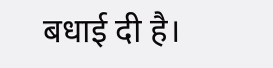बधाई दी है।